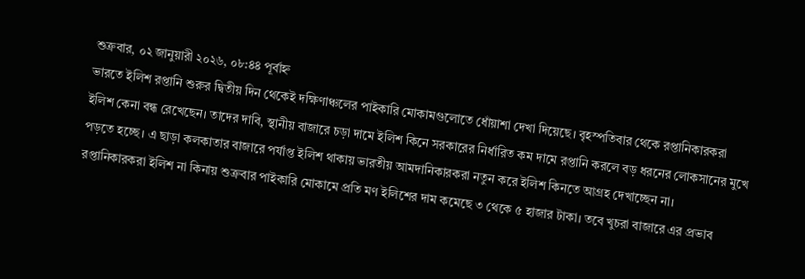শুক্রবার, ০২ জানুয়ারী ২০২৬, ০৮:৪৪ পূর্বাহ্ন
ভারতে ইলিশ রপ্তানি শুরুর দ্বিতীয় দিন থেকেই দক্ষিণাঞ্চলের পাইকারি মোকামগুলোতে ধোঁয়াশা দেখা দিয়েছে। বৃহস্পতিবার থেকে রপ্তানিকারকরা ইলিশ কেনা বন্ধ রেখেছেন। তাদের দাবি, স্থানীয় বাজারে চড়া দামে ইলিশ কিনে সরকারের নির্ধারিত কম দামে রপ্তানি করলে বড় ধরনের লোকসানের মুখে পড়তে হচ্ছে। এ ছাড়া কলকাতার বাজারে পর্যাপ্ত ইলিশ থাকায় ভারতীয় আমদানিকারকরা নতুন করে ইলিশ কিনতে আগ্রহ দেখাচ্ছেন না।
রপ্তানিকারকরা ইলিশ না কিনায় শুক্রবার পাইকারি মোকামে প্রতি মণ ইলিশের দাম কমেছে ৩ থেকে ৫ হাজার টাকা। তবে খুচরা বাজারে এর প্রভাব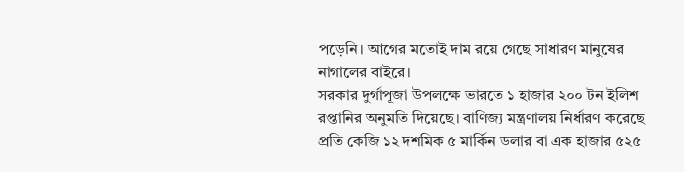পড়েনি। আগের মতোই দাম রয়ে গেছে সাধারণ মানুষের নাগালের বাইরে।
সরকার দুর্গাপূজা উপলক্ষে ভারতে ১ হাজার ২০০ টন ইলিশ রপ্তানির অনুমতি দিয়েছে। বাণিজ্য মন্ত্রণালয় নির্ধারণ করেছে প্রতি কেজি ১২ দশমিক ৫ মার্কিন ডলার বা এক হাজার ৫২৫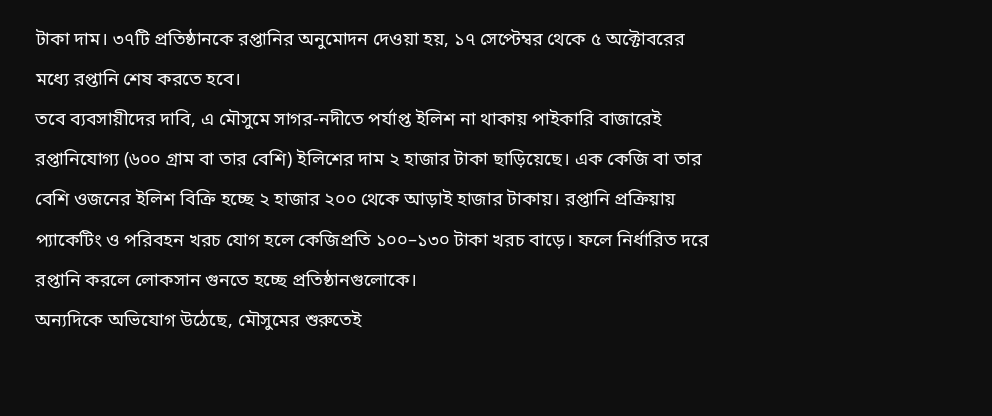টাকা দাম। ৩৭টি প্রতিষ্ঠানকে রপ্তানির অনুমোদন দেওয়া হয়, ১৭ সেপ্টেম্বর থেকে ৫ অক্টোবরের মধ্যে রপ্তানি শেষ করতে হবে।
তবে ব্যবসায়ীদের দাবি, এ মৌসুমে সাগর-নদীতে পর্যাপ্ত ইলিশ না থাকায় পাইকারি বাজারেই রপ্তানিযোগ্য (৬০০ গ্রাম বা তার বেশি) ইলিশের দাম ২ হাজার টাকা ছাড়িয়েছে। এক কেজি বা তার বেশি ওজনের ইলিশ বিক্রি হচ্ছে ২ হাজার ২০০ থেকে আড়াই হাজার টাকায়। রপ্তানি প্রক্রিয়ায় প্যাকেটিং ও পরিবহন খরচ যোগ হলে কেজিপ্রতি ১০০–১৩০ টাকা খরচ বাড়ে। ফলে নির্ধারিত দরে রপ্তানি করলে লোকসান গুনতে হচ্ছে প্রতিষ্ঠানগুলোকে।
অন্যদিকে অভিযোগ উঠেছে, মৌসুমের শুরুতেই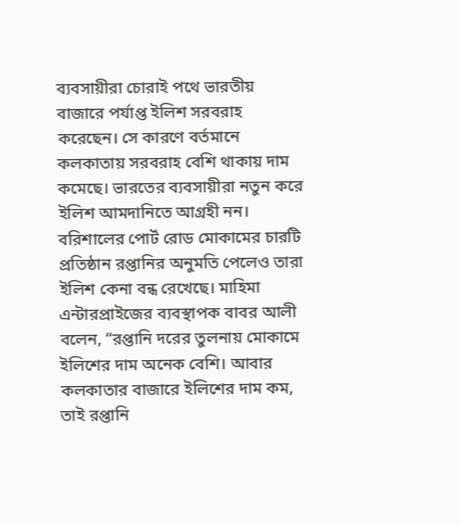ব্যবসায়ীরা চোরাই পথে ভারতীয় বাজারে পর্যাপ্ত ইলিশ সরবরাহ করেছেন। সে কারণে বর্তমানে কলকাতায় সরবরাহ বেশি থাকায় দাম কমেছে। ভারতের ব্যবসায়ীরা নতুন করে ইলিশ আমদানিতে আগ্রহী নন।
বরিশালের পোর্ট রোড মোকামের চারটি প্রতিষ্ঠান রপ্তানির অনুমতি পেলেও তারা ইলিশ কেনা বন্ধ রেখেছে। মাহিমা এন্টারপ্রাইজের ব্যবস্থাপক বাবর আলী বলেন, “রপ্তানি দরের তুলনায় মোকামে ইলিশের দাম অনেক বেশি। আবার কলকাতার বাজারে ইলিশের দাম কম, তাই রপ্তানি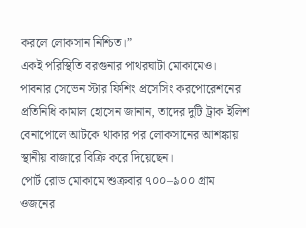করলে লোকসান নিশ্চিত।”
একই পরিস্থিতি বরগুনার পাথরঘাটা মোকামেও। পাবনার সেভেন স্টার ফিশিং প্রসেসিং করপোরেশনের প্রতিনিধি কামাল হোসেন জানান, তাদের দুটি ট্রাক ইলিশ বেনাপোলে আটকে থাকার পর লোকসানের আশঙ্কায় স্থানীয় বাজারে বিক্রি করে দিয়েছেন।
পোর্ট রোড মোকামে শুক্রবার ৭০০–৯০০ গ্রাম ওজনের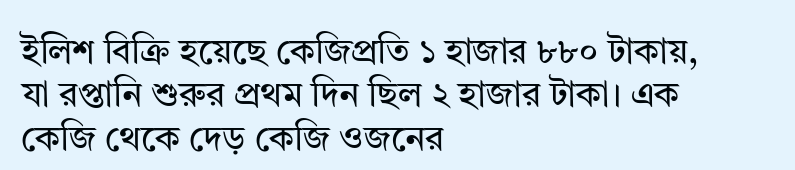ইলিশ বিক্রি হয়েছে কেজিপ্রতি ১ হাজার ৮৮০ টাকায়, যা রপ্তানি শুরুর প্রথম দিন ছিল ২ হাজার টাকা। এক কেজি থেকে দেড় কেজি ওজনের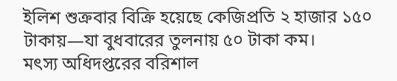ইলিশ শুক্রবার বিক্রি হয়েছে কেজিপ্রতি ২ হাজার ১৫০ টাকায়—যা বুধবারের তুলনায় ৫০ টাকা কম।
মৎস্য অধিদপ্তরের বরিশাল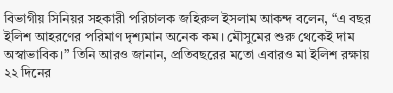বিভাগীয় সিনিয়র সহকারী পরিচালক জহিরুল ইসলাম আকন্দ বলেন, “এ বছর ইলিশ আহরণের পরিমাণ দৃশ্যমান অনেক কম। মৌসুমের শুরু থেকেই দাম অস্বাভাবিক।” তিনি আরও জানান, প্রতিবছরের মতো এবারও মা ইলিশ রক্ষায় ২২ দিনের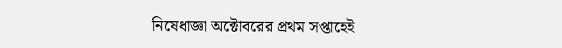নিষেধাজ্ঞা অক্টোবরের প্রথম সপ্তাহেই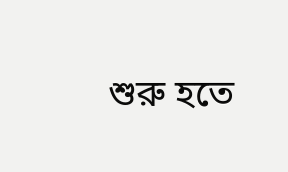শুরু হতে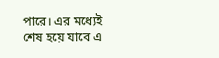পারে। এর মধ্যেই শেষ হয়ে যাবে এ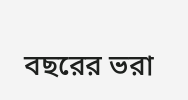বছরের ভরা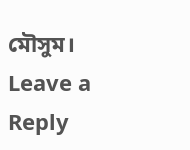মৌসুম।
Leave a Reply